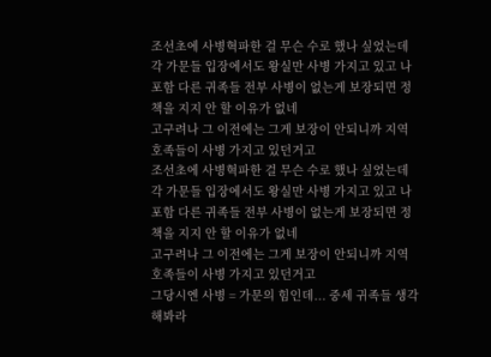조선초에 사병혁파한 걸 무슨 수로 했나 싶었는데 각 가문들 입장에서도 왕실만 사병 가지고 있고 나 포함 다른 귀족들 전부 사병이 없는게 보장되면 정책을 지지 안 할 이유가 없네
고구려나 그 이전에는 그게 보장이 안되니까 지역 호족들이 사병 가지고 있던거고
조선초에 사병혁파한 걸 무슨 수로 했나 싶었는데 각 가문들 입장에서도 왕실만 사병 가지고 있고 나 포함 다른 귀족들 전부 사병이 없는게 보장되면 정책을 지지 안 할 이유가 없네
고구려나 그 이전에는 그게 보장이 안되니까 지역 호족들이 사병 가지고 있던거고
그당시엔 사병 = 가문의 힘인데... 중세 귀족들 생각해봐라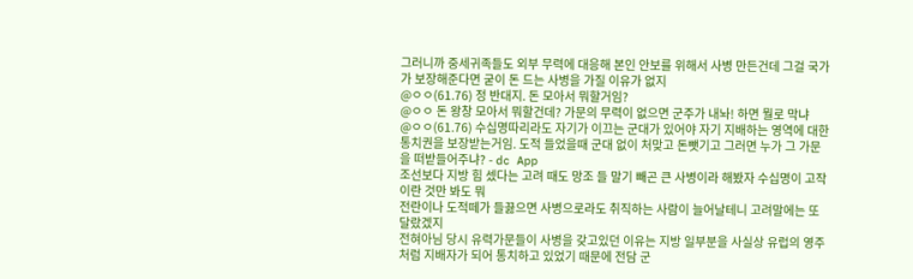그러니까 중세귀족들도 외부 무력에 대응해 본인 안보를 위해서 사병 만든건데 그걸 국가가 보장해준다면 굳이 돈 드는 사병을 가질 이유가 없지
@ㅇㅇ(61.76) 정 반대지. 돈 모아서 뭐할거임?
@ㅇㅇ 돈 왕창 모아서 뭐할건데? 가문의 무력이 없으면 군주가 내놔! 하면 뭘로 막냐
@ㅇㅇ(61.76) 수십명따리라도 자기가 이끄는 군대가 있어야 자기 지배하는 영역에 대한 통치권을 보장받는거임. 도적 들었을때 군대 없이 처맞고 돈뺏기고 그러면 누가 그 가문을 떠받들어주냐? - dc App
조선보다 지방 힘 셌다는 고려 때도 망조 들 말기 빼곤 큰 사병이라 해봤자 수십명이 고작이란 것만 봐도 뭐
전란이나 도적떼가 들끓으면 사병으로라도 취직하는 사람이 늘어날테니 고려말에는 또 달랐겠지
전혀아님 당시 유력가문들이 사병을 갖고있던 이유는 지방 일부분을 사실상 유럽의 영주처럼 지배자가 되어 통치하고 있었기 때문에 전담 군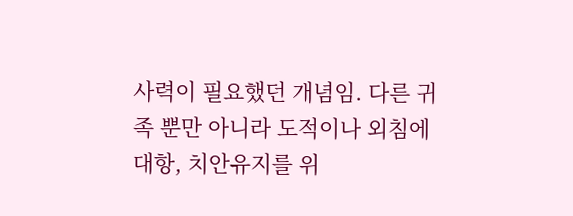사력이 필요했던 개념임. 다른 귀족 뿐만 아니라 도적이나 외침에 대항, 치안유지를 위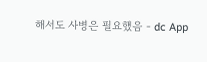해서도 사병은 필요했음 - dc App